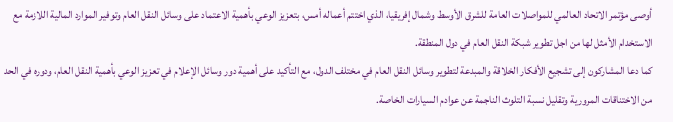أوصى مؤتمر الاتحاد العالمي للمواصلات العامة للشرق الأوسط وشمال إفريقيا، الذي اختتم أعماله أمس، بتعزيز الوعي بأهمية الاعتماد على وسائل النقل العام وتوفير الموارد المالية اللازمة مع الاستخدام الأمثل لها من اجل تطوير شبكة النقل العام في دول المنطقة.
كما دعا المشاركون إلى تشجيع الأفكار الخلاقة والمبدعة لتطوير وسائل النقل العام في مختلف الدول، مع التأكيد على أهمية دور وسائل الإعلام في تعزيز الوعي بأهمية النقل العام، ودوره في الحد من الاختناقات المرورية وتقليل نسبة التلوث الناجمة عن عوادم السيارات الخاصة.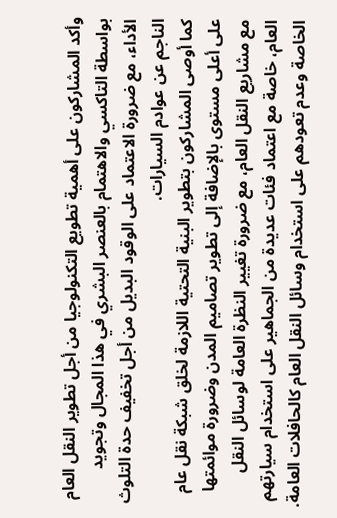وأكد المشاركون على أهمية تطويع التكنولوجيا من أجل تطوير النقل العام بواسطة التاكسي والاهتمام بالعنصر البشري في هذا المجال وتجويد الأداء، مع ضرورة الاعتماد على الوقود البديل من أجل تخفيف حدة التلوث الناجم عن عوادم السيارات.
كما أوصى المشاركون بتطوير البنية التحتية اللازمة لخلق شبكة نقل عام على أعلى مستوى بالإضافة إلى تطوير تصاميم المدن وضرورة موائمتها مع مشاريع النقل العام، مع ضرورة تغيير النظرة العامة لوسائل النقل العام، خاصة مع اعتماد فئات عديدة من الجماهير على استخدام سيارتهم الخاصة وعدم تعودهم على استخدام وسائل النقل العام كالحافلات العامة.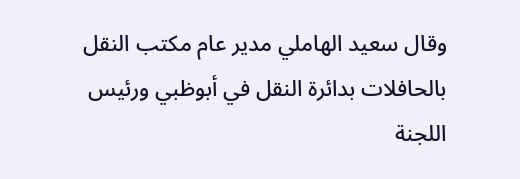وقال سعيد الهاملي مدير عام مكتب النقل بالحافلات بدائرة النقل في أبوظبي ورئيس اللجنة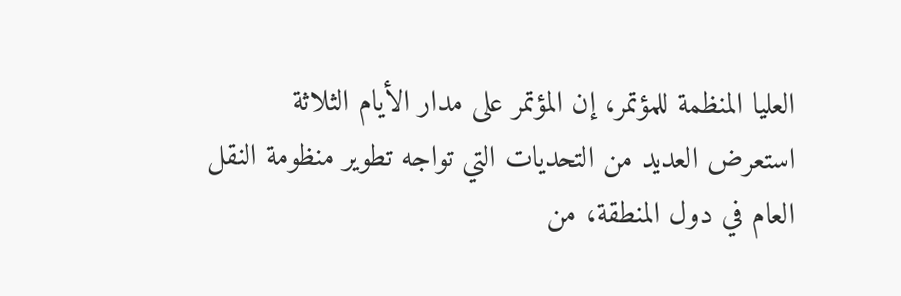العليا المنظمة للمؤتمر، إن المؤتمر على مدار الأيام الثلاثة استعرض العديد من التحديات التي تواجه تطوير منظومة النقل العام في دول المنطقة، من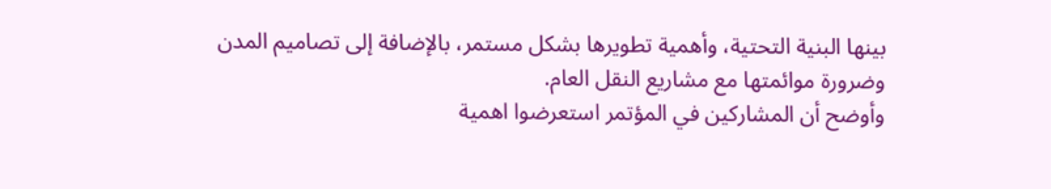بينها البنية التحتية، وأهمية تطويرها بشكل مستمر، بالإضافة إلى تصاميم المدن وضرورة موائمتها مع مشاريع النقل العام.
وأوضح أن المشاركين في المؤتمر استعرضوا اهمية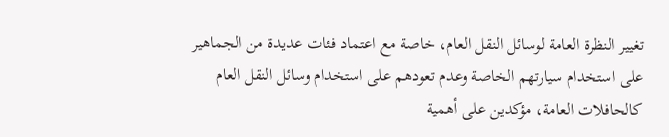تغيير النظرة العامة لوسائل النقل العام، خاصة مع اعتماد فئات عديدة من الجماهير على استخدام سيارتهم الخاصة وعدم تعودهم على استخدام وسائل النقل العام كالحافلات العامة، مؤكدين على أهمية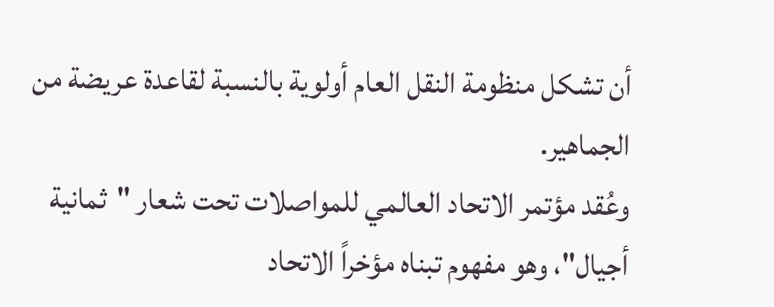أن تشكل منظومة النقل العام أولوية بالنسبة لقاعدة عريضة من الجماهير.
وعُقد مؤتمر الاتحاد العالمي للمواصلات تحت شعار "ثمانية أجيال"، وهو مفهوم تبناه مؤخراً الاتحاد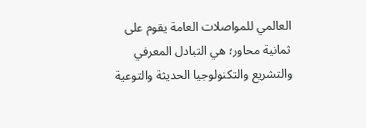العالمي للمواصلات العامة يقوم على ثمانية محاور؛ هي التبادل المعرفي والتشريع والتكنولوجيا الحديثة والتوعية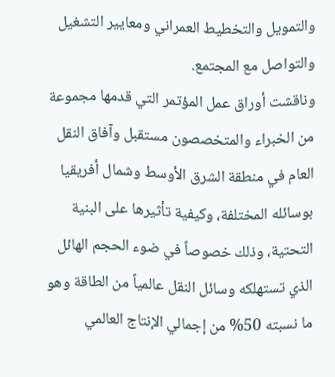والتمويل والتخطيط العمراني ومعايير التشغيل والتواصل مع المجتمع.
وناقشت أوراق عمل المؤتمر التي قدمها مجموعة من الخبراء والمتخصصون مستقبل وآفاق النقل العام في منطقة الشرق الأوسط وشمال أفريقيا بوسائله المختلفة، وكيفية تأثيرها على البنية التحتية، وذلك خصوصاً في ضوء الحجم الهائل الذي تستهلكه وسائل النقل عالمياً من الطاقة وهو ما نسبته 50% من إجمالي الإنتاج العالمي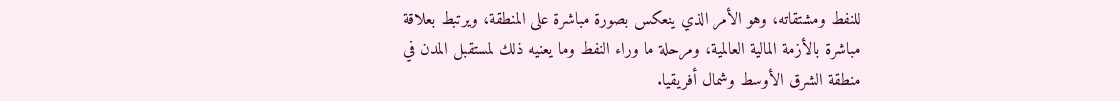للنفط ومشتقاته، وهو الأمر الذي ينعكس بصورة مباشرة على المنطقة، ويرتبط بعلاقة مباشرة بالأزمة المالية العالمية، ومرحلة ما وراء النفط وما يعنيه ذلك لمستقبل المدن في منطقة الشرق الأوسط وشمال أفريقيا.